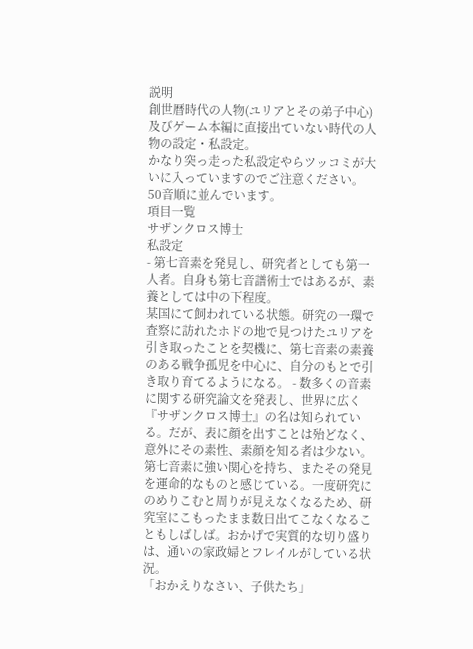説明
創世暦時代の人物(ユリアとその弟子中心)及びゲーム本編に直接出ていない時代の人物の設定・私設定。
かなり突っ走った私設定やらツッコミが大いに入っていますのでご注意ください。
50音順に並んでいます。
項目一覧
サザンクロス博士
私設定
- 第七音素を発見し、研究者としても第一人者。自身も第七音譜術士ではあるが、素養としては中の下程度。
某国にて飼われている状態。研究の一環で査察に訪れたホドの地で見つけたユリアを引き取ったことを契機に、第七音素の素養のある戦争孤児を中心に、自分のもとで引き取り育てるようになる。 - 数多くの音素に関する研究論文を発表し、世界に広く『サザンクロス博士』の名は知られている。だが、表に顔を出すことは殆どなく、意外にその素性、素顔を知る者は少ない。第七音素に強い関心を持ち、またその発見を運命的なものと感じている。一度研究にのめりこむと周りが見えなくなるため、研究室にこもったまま数日出てこなくなることもしばしば。おかげで実質的な切り盛りは、通いの家政婦とフレイルがしている状況。
「おかえりなさい、子供たち」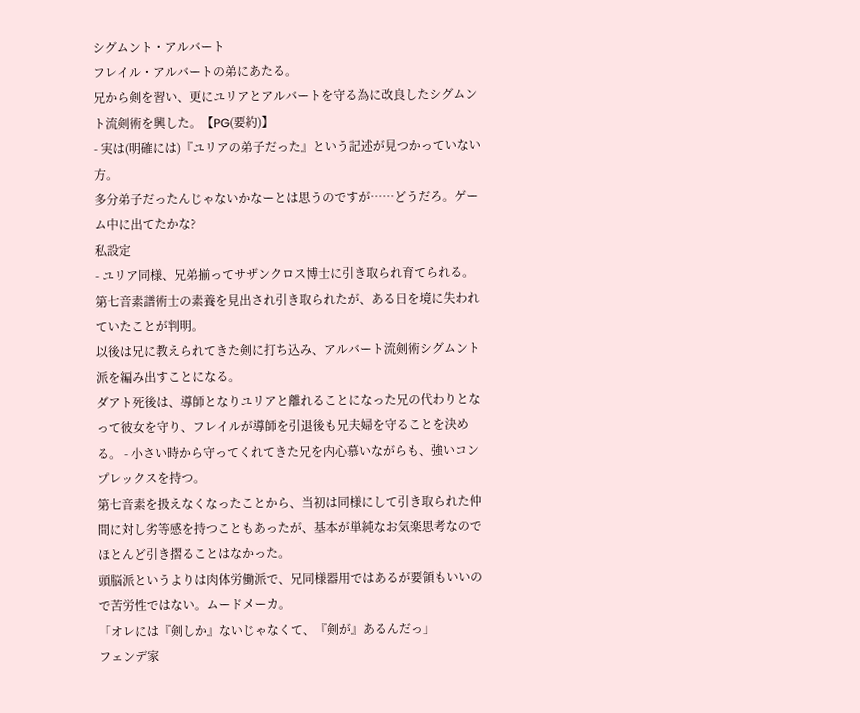シグムント・アルバート
フレイル・アルバートの弟にあたる。
兄から剣を習い、更にユリアとアルバートを守る為に改良したシグムント流剣術を興した。【PG(要約)】
- 実は(明確には)『ユリアの弟子だった』という記述が見つかっていない方。
多分弟子だったんじゃないかなーとは思うのですが……どうだろ。ゲーム中に出てたかな?
私設定
- ユリア同様、兄弟揃ってサザンクロス博士に引き取られ育てられる。
第七音素譜術士の素養を見出され引き取られたが、ある日を境に失われていたことが判明。
以後は兄に教えられてきた剣に打ち込み、アルバート流剣術シグムント派を編み出すことになる。
ダアト死後は、導師となりユリアと離れることになった兄の代わりとなって彼女を守り、フレイルが導師を引退後も兄夫婦を守ることを決める。 - 小さい時から守ってくれてきた兄を内心慕いながらも、強いコンプレックスを持つ。
第七音素を扱えなくなったことから、当初は同様にして引き取られた仲間に対し劣等感を持つこともあったが、基本が単純なお気楽思考なのでほとんど引き摺ることはなかった。
頭脳派というよりは肉体労働派で、兄同様器用ではあるが要領もいいので苦労性ではない。ムードメーカ。
「オレには『剣しか』ないじゃなくて、『剣が』あるんだっ」
フェンデ家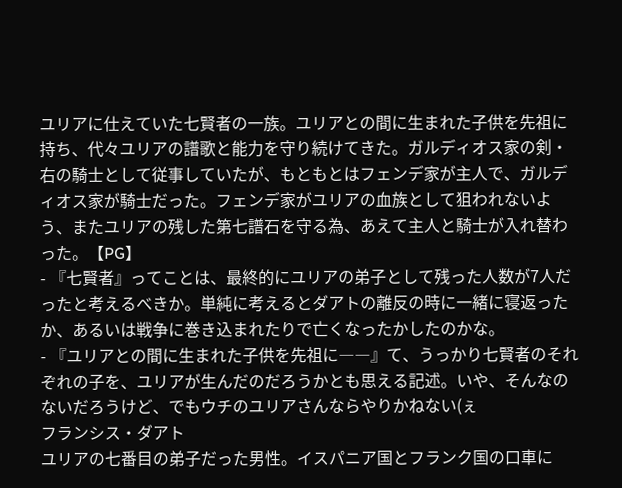ユリアに仕えていた七賢者の一族。ユリアとの間に生まれた子供を先祖に持ち、代々ユリアの譜歌と能力を守り続けてきた。ガルディオス家の剣・右の騎士として従事していたが、もともとはフェンデ家が主人で、ガルディオス家が騎士だった。フェンデ家がユリアの血族として狙われないよう、またユリアの残した第七譜石を守る為、あえて主人と騎士が入れ替わった。【PG】
- 『七賢者』ってことは、最終的にユリアの弟子として残った人数が7人だったと考えるべきか。単純に考えるとダアトの離反の時に一緒に寝返ったか、あるいは戦争に巻き込まれたりで亡くなったかしたのかな。
- 『ユリアとの間に生まれた子供を先祖に――』て、うっかり七賢者のそれぞれの子を、ユリアが生んだのだろうかとも思える記述。いや、そんなのないだろうけど、でもウチのユリアさんならやりかねない(ぇ
フランシス・ダアト
ユリアの七番目の弟子だった男性。イスパニア国とフランク国の口車に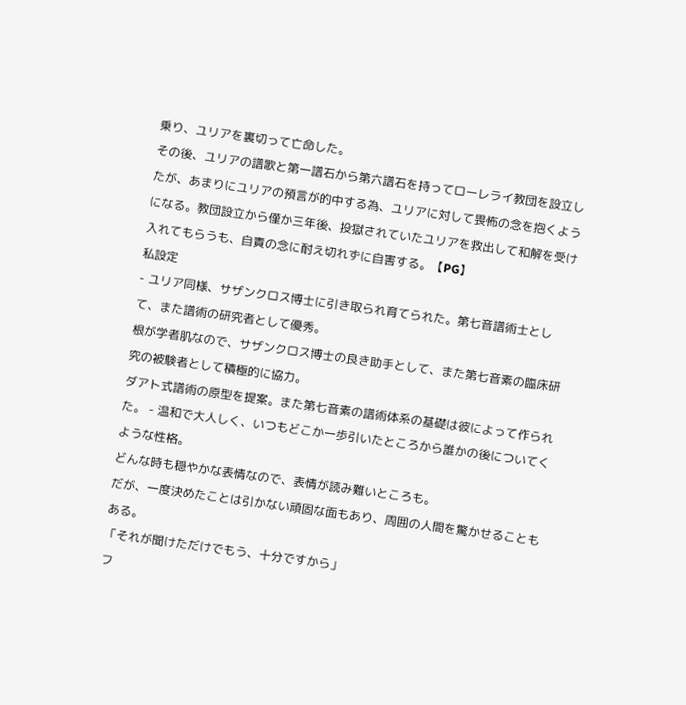乗り、ユリアを裏切って亡命した。
その後、ユリアの譜歌と第一譜石から第六譜石を持ってローレライ教団を設立したが、あまりにユリアの預言が的中する為、ユリアに対して畏怖の念を抱くようになる。教団設立から僅か三年後、投獄されていたユリアを救出して和解を受け入れてもらうも、自責の念に耐え切れずに自害する。【PG】
私設定
- ユリア同様、サザンクロス博士に引き取られ育てられた。第七音譜術士として、また譜術の研究者として優秀。
根が学者肌なので、サザンクロス博士の良き助手として、また第七音素の臨床研究の被験者として積極的に協力。
ダアト式譜術の原型を提案。また第七音素の譜術体系の基礎は彼によって作られた。 - 温和で大人しく、いつもどこか一歩引いたところから誰かの後についてくような性格。
どんな時も穏やかな表情なので、表情が読み難いところも。
だが、一度決めたことは引かない頑固な面もあり、周囲の人間を驚かせることもある。
「それが聞けただけでもう、十分ですから」
フ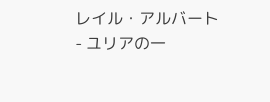レイル・アルバート
- ユリアの一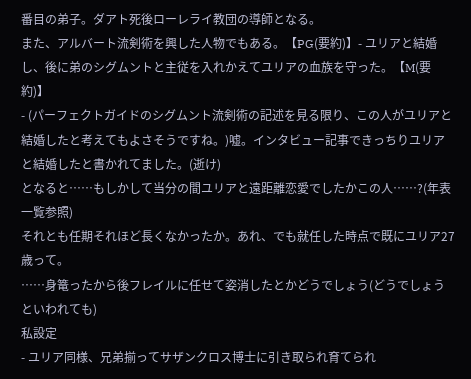番目の弟子。ダアト死後ローレライ教団の導師となる。
また、アルバート流剣術を興した人物でもある。【PG(要約)】- ユリアと結婚し、後に弟のシグムントと主従を入れかえてユリアの血族を守った。【M(要約)】
- (パーフェクトガイドのシグムント流剣術の記述を見る限り、この人がユリアと結婚したと考えてもよさそうですね。)嘘。インタビュー記事できっちりユリアと結婚したと書かれてました。(逝け)
となると……もしかして当分の間ユリアと遠距離恋愛でしたかこの人……?(年表一覧参照)
それとも任期それほど長くなかったか。あれ、でも就任した時点で既にユリア27歳って。
……身篭ったから後フレイルに任せて姿消したとかどうでしょう(どうでしょうといわれても)
私設定
- ユリア同様、兄弟揃ってサザンクロス博士に引き取られ育てられ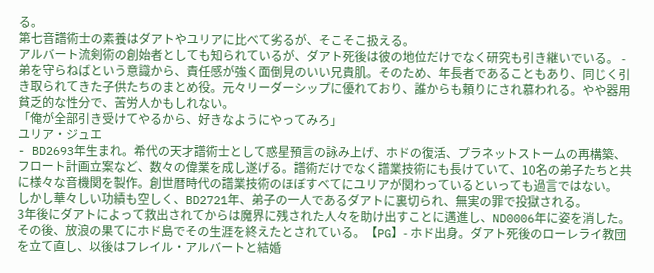る。
第七音譜術士の素養はダアトやユリアに比べて劣るが、そこそこ扱える。
アルバート流剣術の創始者としても知られているが、ダアト死後は彼の地位だけでなく研究も引き継いでいる。 - 弟を守らねばという意識から、責任感が強く面倒見のいい兄貴肌。そのため、年長者であることもあり、同じく引き取られてきた子供たちのまとめ役。元々リーダーシップに優れており、誰からも頼りにされ慕われる。やや器用貧乏的な性分で、苦労人かもしれない。
「俺が全部引き受けてやるから、好きなようにやってみろ」
ユリア・ジュエ
- BD2693年生まれ。希代の天才譜術士として惑星預言の詠み上げ、ホドの復活、プラネットストームの再構築、フロート計画立案など、数々の偉業を成し遂げる。譜術だけでなく譜業技術にも長けていて、10名の弟子たちと共に様々な音機関を製作。創世暦時代の譜業技術のほぼすべてにユリアが関わっているといっても過言ではない。
しかし華々しい功績も空しく、BD2721年、弟子の一人であるダアトに裏切られ、無実の罪で投獄される。
3年後にダアトによって救出されてからは魔界に残された人々を助け出すことに邁進し、ND0006年に姿を消した。
その後、放浪の果てにホド島でその生涯を終えたとされている。【PG】- ホド出身。ダアト死後のローレライ教団を立て直し、以後はフレイル・アルバートと結婚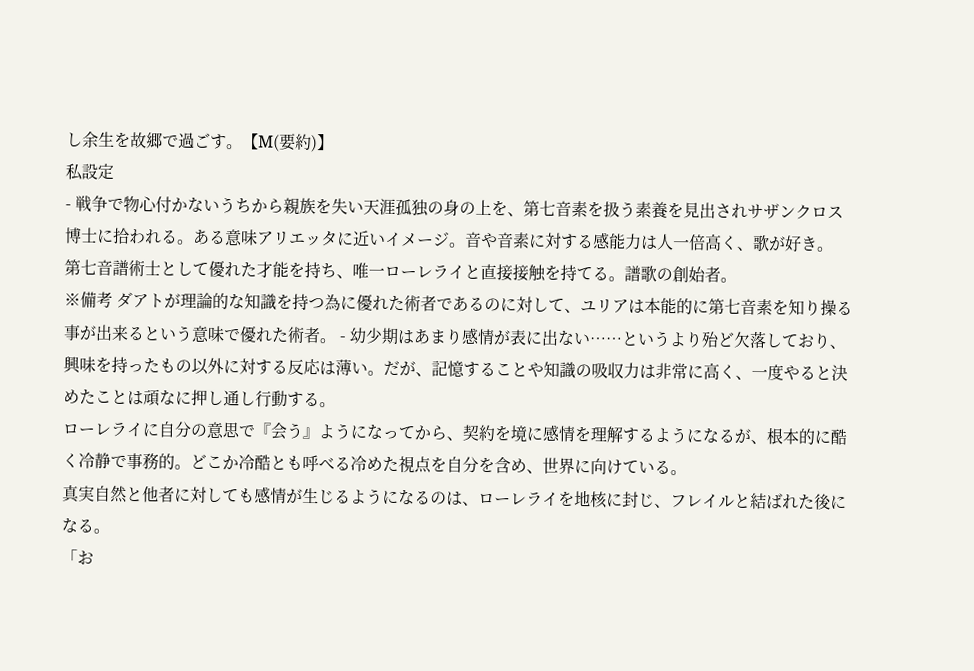し余生を故郷で過ごす。【M(要約)】
私設定
- 戦争で物心付かないうちから親族を失い天涯孤独の身の上を、第七音素を扱う素養を見出されサザンクロス博士に拾われる。ある意味アリエッタに近いイメージ。音や音素に対する感能力は人一倍高く、歌が好き。
第七音譜術士として優れた才能を持ち、唯一ローレライと直接接触を持てる。譜歌の創始者。
※備考 ダアトが理論的な知識を持つ為に優れた術者であるのに対して、ユリアは本能的に第七音素を知り操る事が出来るという意味で優れた術者。 - 幼少期はあまり感情が表に出ない……というより殆ど欠落しており、興味を持ったもの以外に対する反応は薄い。だが、記憶することや知識の吸収力は非常に高く、一度やると決めたことは頑なに押し通し行動する。
ローレライに自分の意思で『会う』ようになってから、契約を境に感情を理解するようになるが、根本的に酷く冷静で事務的。どこか冷酷とも呼べる冷めた視点を自分を含め、世界に向けている。
真実自然と他者に対しても感情が生じるようになるのは、ローレライを地核に封じ、フレイルと結ばれた後になる。
「お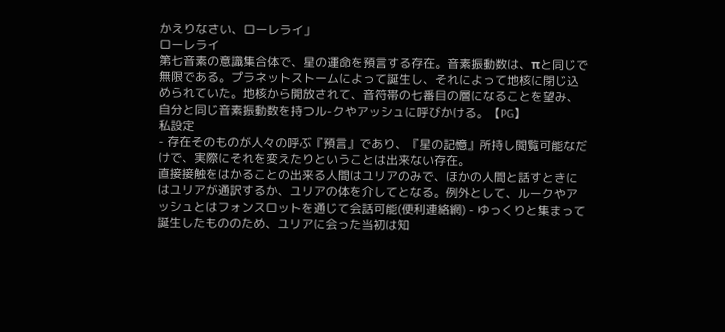かえりなさい、ローレライ」
ローレライ
第七音素の意識集合体で、星の運命を預言する存在。音素振動数は、πと同じで無限である。プラネットストームによって誕生し、それによって地核に閉じ込められていた。地核から開放されて、音符帯の七番目の層になることを望み、自分と同じ音素振動数を持つル-クやアッシュに呼びかける。【PG】
私設定
- 存在そのものが人々の呼ぶ『預言』であり、『星の記憶』所持し閲覧可能なだけで、実際にそれを変えたりということは出来ない存在。
直接接触をはかることの出来る人間はユリアのみで、ほかの人間と話すときにはユリアが通訳するか、ユリアの体を介してとなる。例外として、ルークやアッシュとはフォンスロットを通じて会話可能(便利連絡網) - ゆっくりと集まって誕生したもののため、ユリアに会った当初は知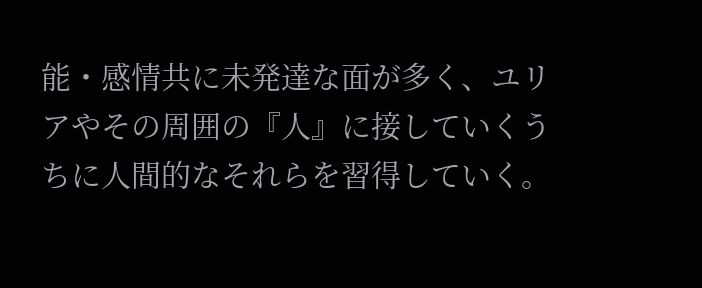能・感情共に未発達な面が多く、ユリアやその周囲の『人』に接していくうちに人間的なそれらを習得していく。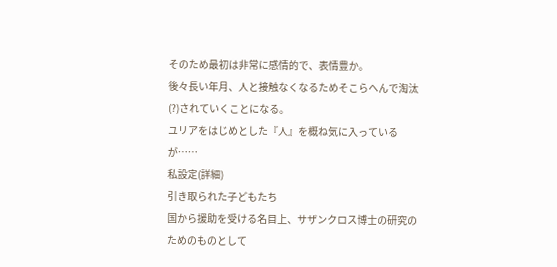そのため最初は非常に感情的で、表情豊か。
後々長い年月、人と接触なくなるためそこらへんで淘汰(?)されていくことになる。
ユリアをはじめとした『人』を概ね気に入っているが……
私設定(詳細)
引き取られた子どもたち
国から援助を受ける名目上、サザンクロス博士の研究のためのものとして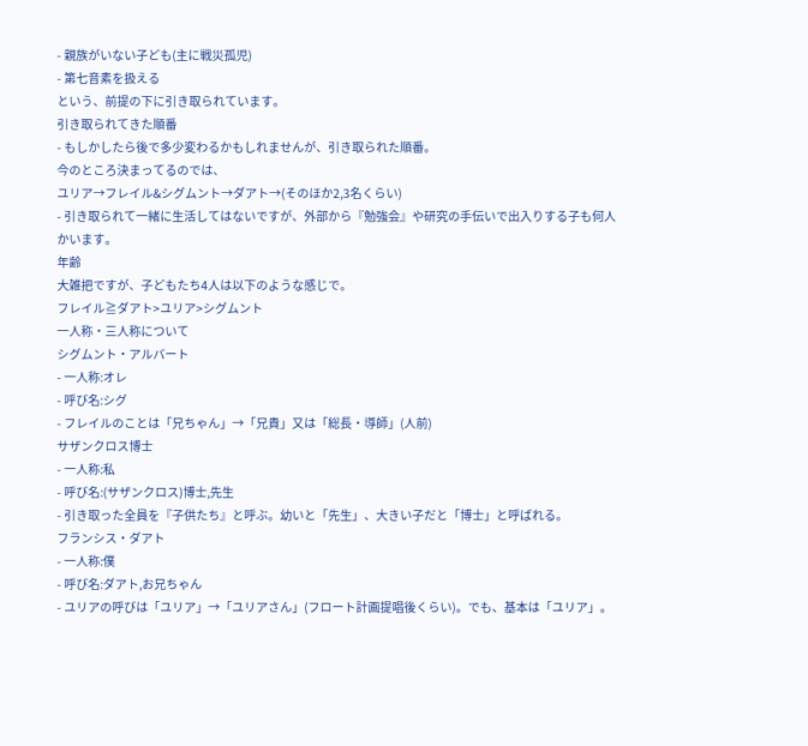- 親族がいない子ども(主に戦災孤児)
- 第七音素を扱える
という、前提の下に引き取られています。
引き取られてきた順番
- もしかしたら後で多少変わるかもしれませんが、引き取られた順番。
今のところ決まってるのでは、
ユリア→フレイル&シグムント→ダアト→(そのほか2,3名くらい)
- 引き取られて一緒に生活してはないですが、外部から『勉強会』や研究の手伝いで出入りする子も何人かいます。
年齢
大雑把ですが、子どもたち4人は以下のような感じで。
フレイル≧ダアト>ユリア>シグムント
一人称・三人称について
シグムント・アルバート
- 一人称:オレ
- 呼び名:シグ
- フレイルのことは「兄ちゃん」→「兄貴」又は「総長・導師」(人前)
サザンクロス博士
- 一人称:私
- 呼び名:(サザンクロス)博士,先生
- 引き取った全員を『子供たち』と呼ぶ。幼いと「先生」、大きい子だと「博士」と呼ばれる。
フランシス・ダアト
- 一人称:僕
- 呼び名:ダアト,お兄ちゃん
- ユリアの呼びは「ユリア」→「ユリアさん」(フロート計画提唱後くらい)。でも、基本は「ユリア」。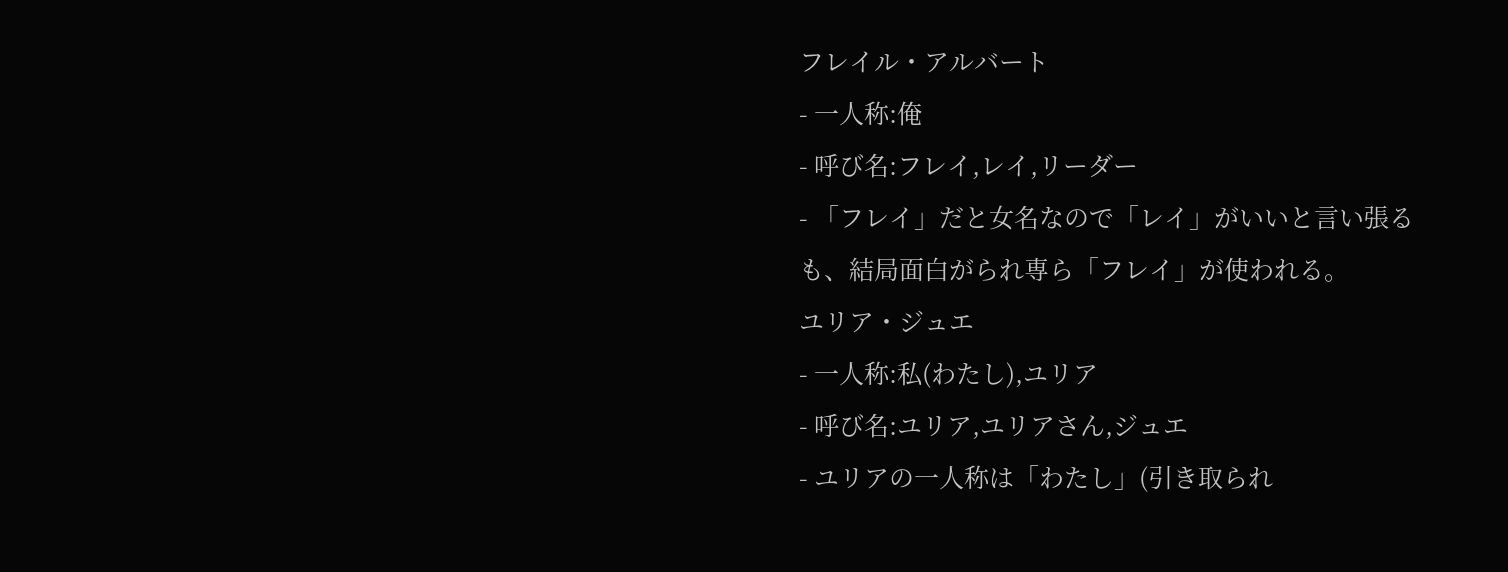フレイル・アルバート
- 一人称:俺
- 呼び名:フレイ,レイ,リーダー
- 「フレイ」だと女名なので「レイ」がいいと言い張るも、結局面白がられ専ら「フレイ」が使われる。
ユリア・ジュエ
- 一人称:私(わたし),ユリア
- 呼び名:ユリア,ユリアさん,ジュエ
- ユリアの一人称は「わたし」(引き取られ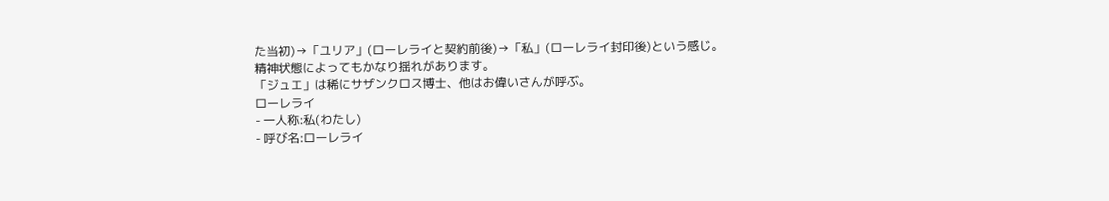た当初)→「ユリア」(ローレライと契約前後)→「私」(ローレライ封印後)という感じ。精神状態によってもかなり揺れがあります。
「ジュエ」は稀にサザンクロス博士、他はお偉いさんが呼ぶ。
ローレライ
- 一人称:私(わたし)
- 呼び名:ローレライ